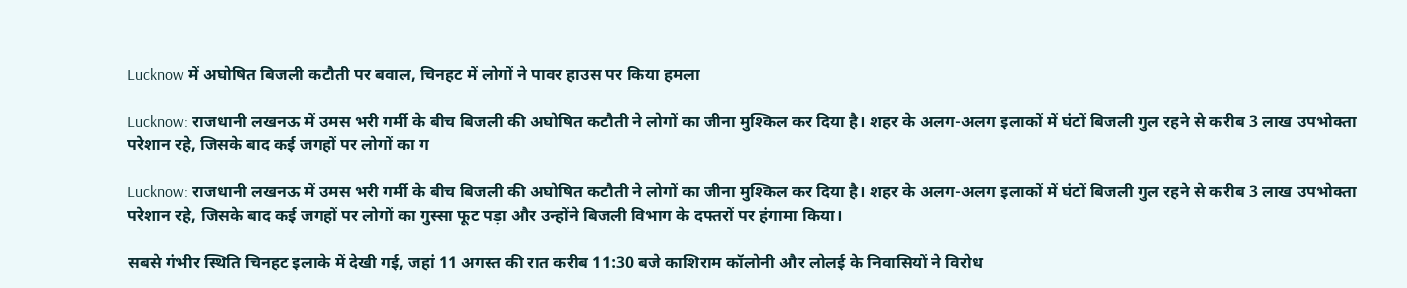Lucknow में अघोषित बिजली कटौती पर बवाल, चिनहट में लोगों ने पावर हाउस पर किया हमला

Lucknow: राजधानी लखनऊ में उमस भरी गर्मी के बीच बिजली की अघोषित कटौती ने लोगों का जीना मुश्किल कर दिया है। शहर के अलग-अलग इलाकों में घंटों बिजली गुल रहने से करीब 3 लाख उपभोक्ता परेशान रहे, जिसके बाद कई जगहों पर लोगों का ग

Lucknow: राजधानी लखनऊ में उमस भरी गर्मी के बीच बिजली की अघोषित कटौती ने लोगों का जीना मुश्किल कर दिया है। शहर के अलग-अलग इलाकों में घंटों बिजली गुल रहने से करीब 3 लाख उपभोक्ता परेशान रहे, जिसके बाद कई जगहों पर लोगों का गुस्सा फूट पड़ा और उन्होंने बिजली विभाग के दफ्तरों पर हंगामा किया।

सबसे गंभीर स्थिति चिनहट इलाके में देखी गई, जहां 11 अगस्त की रात करीब 11:30 बजे काशिराम कॉलोनी और लोलई के निवासियों ने विरोध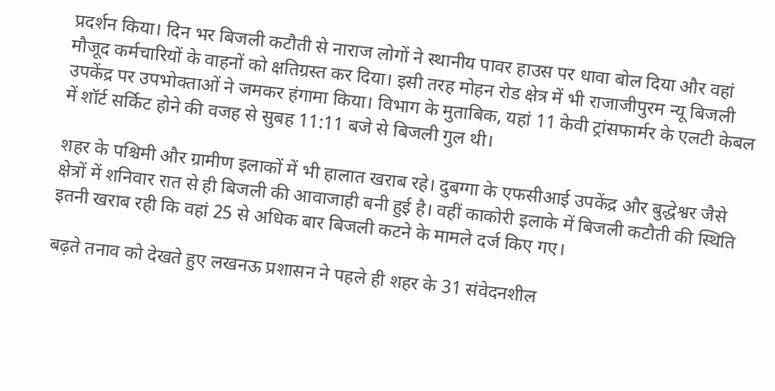प्रदर्शन किया। दिन भर बिजली कटौती से नाराज लोगों ने स्थानीय पावर हाउस पर धावा बोल दिया और वहां मौजूद कर्मचारियों के वाहनों को क्षतिग्रस्त कर दिया। इसी तरह मोहन रोड क्षेत्र में भी राजाजीपुरम न्यू बिजली उपकेंद्र पर उपभोक्ताओं ने जमकर हंगामा किया। विभाग के मुताबिक, यहां 11 केवी ट्रांसफार्मर के एलटी केबल में शॉर्ट सर्किट होने की वजह से सुबह 11:11 बजे से बिजली गुल थी।

शहर के पश्चिमी और ग्रामीण इलाकों में भी हालात खराब रहे। दुबग्गा के एफसीआई उपकेंद्र और बुद्धेश्वर जैसे क्षेत्रों में शनिवार रात से ही बिजली की आवाजाही बनी हुई है। वहीं काकोरी इलाके में बिजली कटौती की स्थिति इतनी खराब रही कि वहां 25 से अधिक बार बिजली कटने के मामले दर्ज किए गए।

बढ़ते तनाव को देखते हुए लखनऊ प्रशासन ने पहले ही शहर के 31 संवेदनशील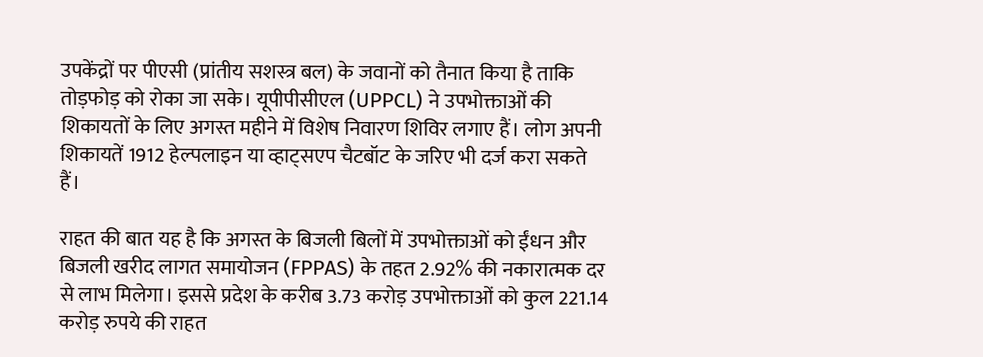उपकेंद्रों पर पीएसी (प्रांतीय सशस्त्र बल) के जवानों को तैनात किया है ताकि तोड़फोड़ को रोका जा सके। यूपीपीसीएल (UPPCL) ने उपभोक्ताओं की शिकायतों के लिए अगस्त महीने में विशेष निवारण शिविर लगाए हैं। लोग अपनी शिकायतें 1912 हेल्पलाइन या व्हाट्सएप चैटबॉट के जरिए भी दर्ज करा सकते हैं।

राहत की बात यह है कि अगस्त के बिजली बिलों में उपभोक्ताओं को ईंधन और बिजली खरीद लागत समायोजन (FPPAS) के तहत 2.92% की नकारात्मक दर से लाभ मिलेगा। इससे प्रदेश के करीब 3.73 करोड़ उपभोक्ताओं को कुल 221.14 करोड़ रुपये की राहत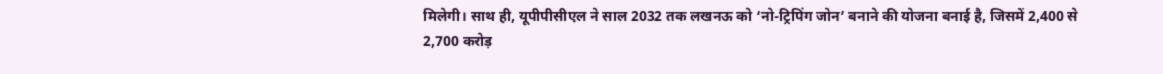मिलेगी। साथ ही, यूपीपीसीएल ने साल 2032 तक लखनऊ को ‘नो-ट्रिपिंग जोन’ बनाने की योजना बनाई है, जिसमें 2,400 से 2,700 करोड़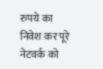रुपये का निवेश कर पूरे नेटवर्क को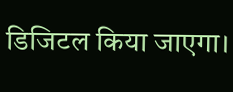डिजिटल किया जाएगा।